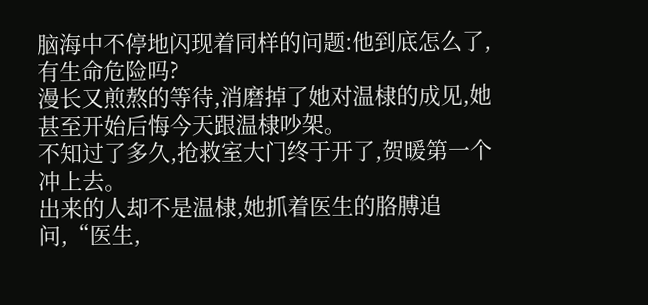脑海中不停地闪现着同样的问题:他到底怎么了,有生命危险吗?
漫长又煎熬的等待,消磨掉了她对温棣的成见,她甚至开始后悔今天跟温棣吵架。
不知过了多久,抢救室大门终于开了,贺暖第一个冲上去。
出来的人却不是温棣,她抓着医生的胳膊追问,“医生,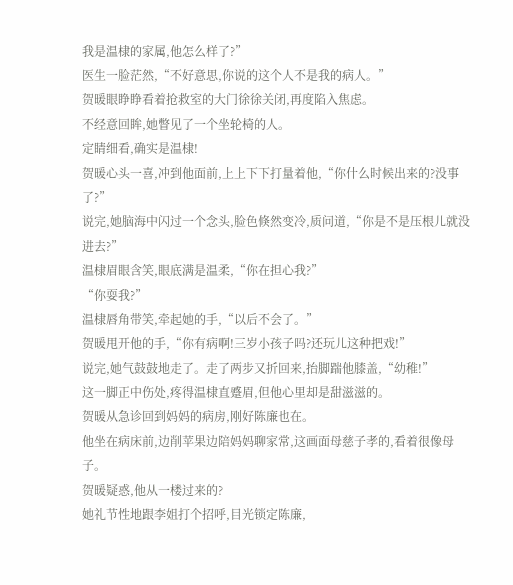我是温棣的家属,他怎么样了?”
医生一脸茫然,“不好意思,你说的这个人不是我的病人。”
贺暖眼睁睁看着抢救室的大门徐徐关闭,再度陷入焦虑。
不经意回眸,她瞥见了一个坐轮椅的人。
定睛细看,确实是温棣!
贺暖心头一喜,冲到他面前,上上下下打量着他,“你什么时候出来的?没事了?”
说完,她脑海中闪过一个念头,脸色倏然变冷,质问道,“你是不是压根儿就没进去?”
温棣眉眼含笑,眼底满是温柔,“你在担心我?”
“你耍我?”
温棣唇角带笑,牵起她的手,“以后不会了。”
贺暖甩开他的手,“你有病啊!三岁小孩子吗?还玩儿这种把戏!”
说完,她气鼓鼓地走了。走了两步又折回来,抬脚踹他膝盖,“幼稚!”
这一脚正中伤处,疼得温棣直蹙眉,但他心里却是甜滋滋的。
贺暖从急诊回到妈妈的病房,刚好陈廉也在。
他坐在病床前,边削苹果边陪妈妈聊家常,这画面母慈子孝的,看着很像母子。
贺暖疑惑,他从一楼过来的?
她礼节性地跟李姐打个招呼,目光锁定陈廉,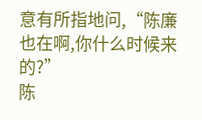意有所指地问,“陈廉也在啊,你什么时候来的?”
陈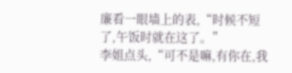廉看一眼墙上的表,“时候不短了,午饭时就在这了。”
李姐点头,“可不是嘛,有你在,我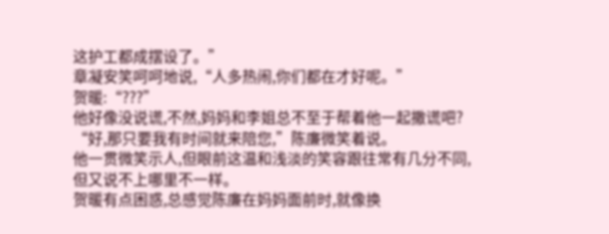这护工都成摆设了。”
章凝安笑呵呵地说,“人多热闹,你们都在才好呢。”
贺暖:“???”
他好像没说谎,不然,妈妈和李姐总不至于帮着他一起撒谎吧?
“好,那只要我有时间就来陪您,”陈廉微笑着说。
他一贯微笑示人,但眼前这温和浅淡的笑容跟往常有几分不同,但又说不上哪里不一样。
贺暖有点困惑,总感觉陈廉在妈妈面前时,就像换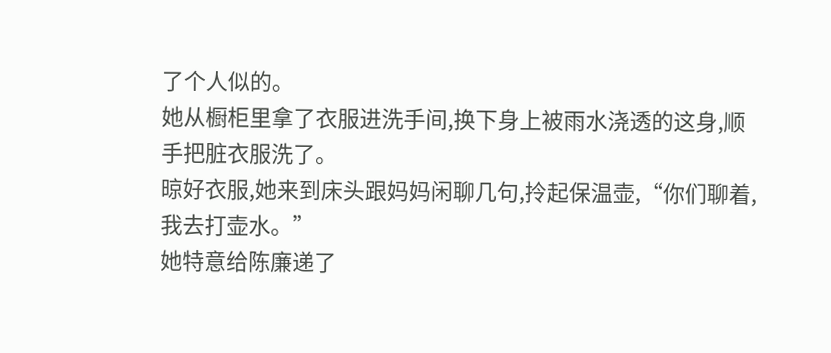了个人似的。
她从橱柜里拿了衣服进洗手间,换下身上被雨水浇透的这身,顺手把脏衣服洗了。
晾好衣服,她来到床头跟妈妈闲聊几句,拎起保温壶,“你们聊着,我去打壶水。”
她特意给陈廉递了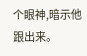个眼神,暗示他跟出来。